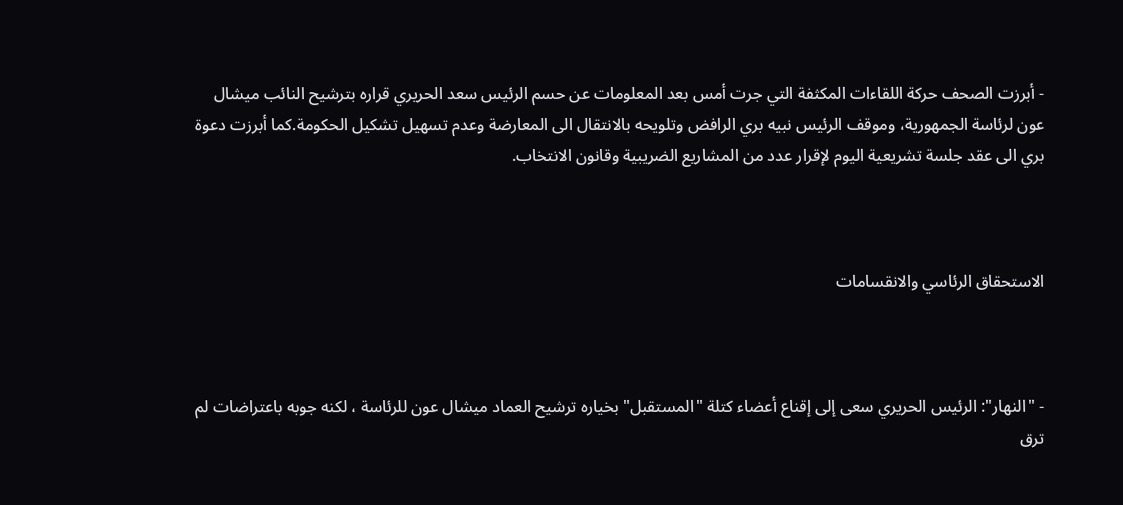- أبرزت الصحف حركة اللقاءات المكثفة التي جرت أمس بعد المعلومات عن حسم الرئيس سعد الحريري قراره بترشيح النائب ميشال عون لرئاسة الجمهورية، وموقف الرئيس نبيه بري الرافض وتلويحه بالانتقال الى المعارضة وعدم تسهيل تشكيل الحكومة.كما أبرزت دعوة بري الى عقد جلسة تشريعية اليوم لإقرار عدد من المشاريع الضريبية وقانون الانتخاب.



الاستحقاق الرئاسي والانقسامات



- "النهار": الرئيس الحريري سعى إلى إقناع أعضاء كتلة "المستقبل" بخياره ترشيح العماد ميشال عون للرئاسة ، لكنه جوبه باعتراضات لم ترق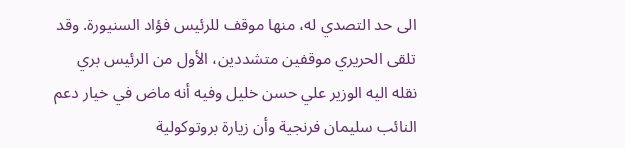الى حد التصدي له، منها موقف للرئيس فؤاد السنيورة. وقد تلقى الحريري موقفين متشددين، الأول من الرئيس بري نقله اليه الوزير علي حسن خليل وفيه أنه ماض في خيار دعم النائب سليمان فرنجية وأن زيارة بروتوكولية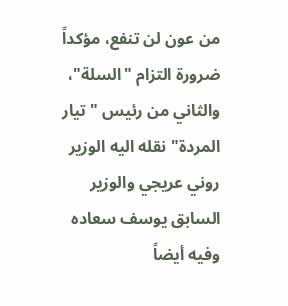من عون لن تنفع، مؤكداً ضرورة التزام "السلة"، والثاني من رئيس "تيار المردة" نقله اليه الوزير روني عريجي والوزير السابق يوسف سعاده وفيه أيضاً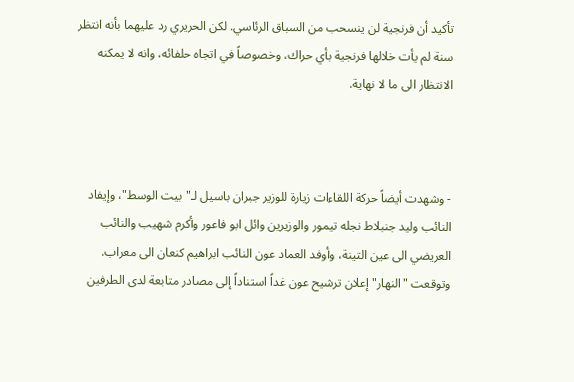تأكيد أن فرنجية لن ينسحب من السباق الرئاسي. لكن الحريري رد عليهما بأنه انتظر سنة لم يأت خلالها فرنجية بأي حراك، وخصوصاً في اتجاه حلفائه، وانه لا يمكنه الانتظار الى ما لا نهاية.



- وشهدت أيضاً حركة اللقاءات زيارة للوزير جبران باسيل لـ"بيت الوسط"، وإيفاد النائب وليد جنبلاط نجله تيمور والوزيرين وائل ابو فاعور وأكرم شهيب والنائب العريضي الى عين التينة، وأوفد العماد عون النائب ابراهيم كنعان الى معراب. وتوقعت "النهار" إعلان ترشيح عون غداً استناداً إلى مصادر متابعة لدى الطرفين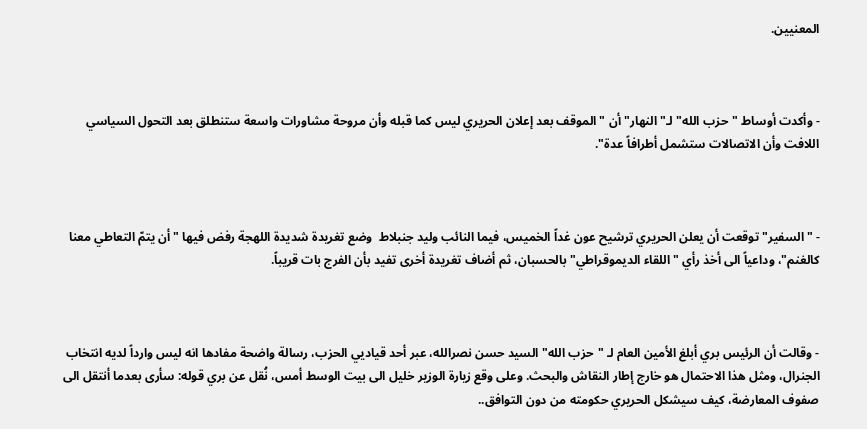المعنيين.



- وأكدت أوساط "حزب الله" لـ"النهار" أن "الموقف بعد إعلان الحريري ليس كما قبله وأن مروحة مشاورات واسعة ستنطلق بعد التحول السياسي اللافت وأن الاتصالات ستشمل أطرافاً عدة".



- "السفير" توقعت أن يعلن الحريري ترشيح عون غداً الخميس، فيما النائب وليد جنبلاط  وضع تغريدة شديدة اللهجة رفض فيها "أن يتمّ التعاطي معنا كالغنم"، وداعياً الى أخذ رأي "اللقاء الديموقراطي" بالحسبان، ثم أضاف تغريدة أخرى تفيد بأن الفرج بات قريباً.



- وقالت أن الرئيس بري أبلغ الأمين العام لـ "حزب الله" السيد حسن نصرالله، عبر أحد قياديي الحزب، رسالة واضحة مفادها انه ليس وارداً لديه انتخاب الجنرال، ومثل هذا الاحتمال هو خارج إطار النقاش والبحث. وعلى وقع زيارة الوزير خليل الى بيت الوسط أمس، نُقل عن بري قوله: سأرى بعدما أنتقل الى صفوف المعارضة، كيف سيشكل الحريري حكومته من دون التوافق..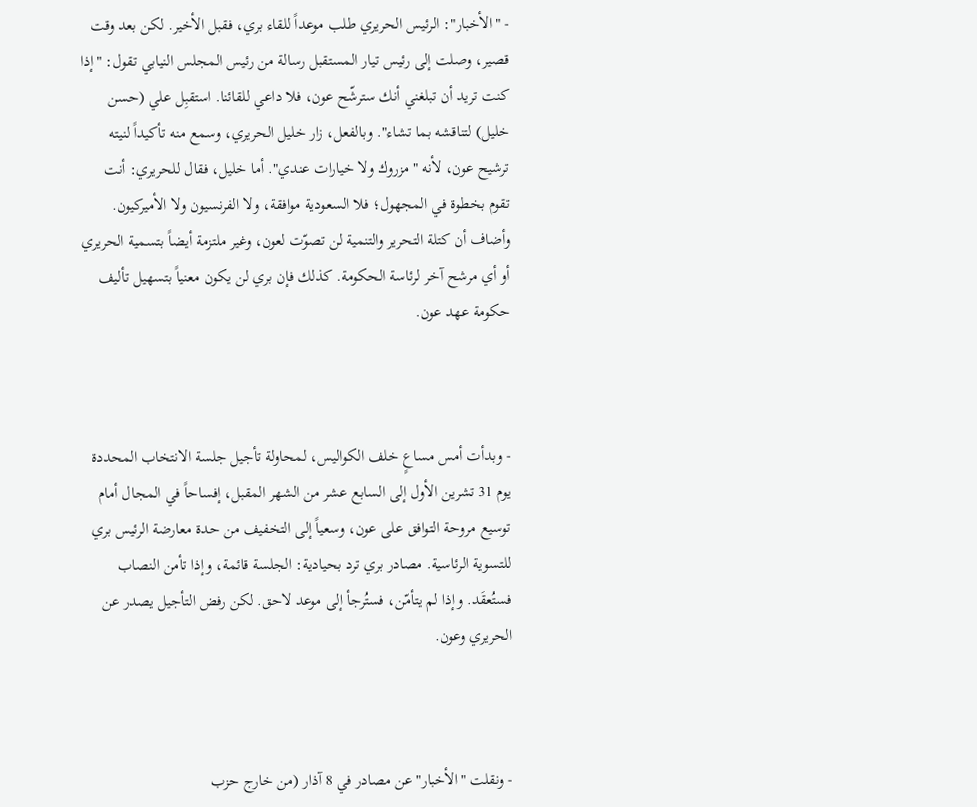- "الأخبار": الرئيس الحريري طلب موعداً للقاء بري، فقبل الأخير. لكن بعد وقت قصير، وصلت إلى رئيس تيار المستقبل رسالة من رئيس المجلس النيابي تقول: "إذا كنت تريد أن تبلغني أنك سترشّح عون، فلا داعي للقائنا. استقبِل علي (حسن خليل) لتناقشه بما تشاء". وبالفعل، زار خليل الحريري، وسمع منه تأكيداً لنيته ترشيح عون، لأنه "مزروك ولا خيارات عندي". أما خليل، فقال للحريري: أنت تقوم بخطوة في المجهول؛ فلا السعودية موافقة، ولا الفرنسيون ولا الأميركيون. وأضاف أن كتلة التحرير والتنمية لن تصوّت لعون، وغير ملتزمة أيضاً بتسمية الحريري أو أي مرشح آخر لرئاسة الحكومة. كذلك فإن بري لن يكون معنياً بتسهيل تأليف حكومة عهد عون.



- وبدأت أمس مساعٍ خلف الكواليس، لمحاولة تأجيل جلسة الانتخاب المحددة يوم 31 تشرين الأول إلى السابع عشر من الشهر المقبل، إفساحاً في المجال أمام توسيع مروحة التوافق على عون، وسعياً إلى التخفيف من حدة معارضة الرئيس بري للتسوية الرئاسية. مصادر بري ترد بحيادية: الجلسة قائمة، وإذا تأمن النصاب فستُعقَد. وإذا لم يتأمّن، فستُرجأ إلى موعد لاحق. لكن رفض التأجيل يصدر عن الحريري وعون.



- ونقلت "الأخبار" عن مصادر في 8 آذار (من خارج حزب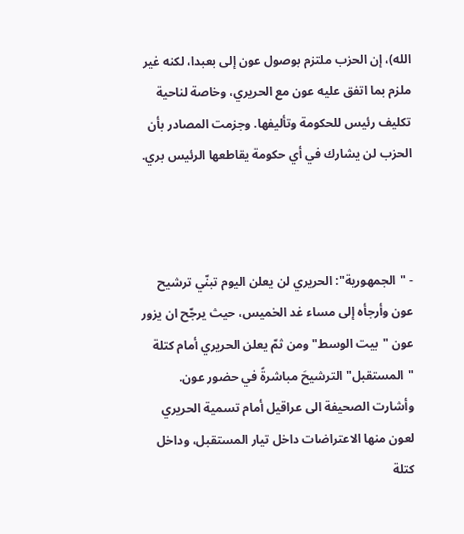الله)، إن الحزب ملتزم بوصول عون إلى بعبدا، لكنه غير ملزم بما اتفق عليه عون مع الحريري، وخاصة لناحية تكليف رئيس للحكومة وتأليفها. وجزمت المصادر بأن الحزب لن يشارك في أي حكومة يقاطعها الرئيس بري.



- "الجمهورية": الحريري لن يعلن اليوم تبنّي ترشيح عون وأرجأه إلى مساء غد الخميس، حيث يرجّح ان يزور عون "بيت الوسط" ومن ثمّ يعلن الحريري أمام كتلة "المستقبل" الترشيحَ مباشرةً في حضور عون. وأشارت الصحيفة الى عراقيل أمام تسمية الحريري لعون منها الاعتراضات داخل تيار المستقبل، وداخل كتلة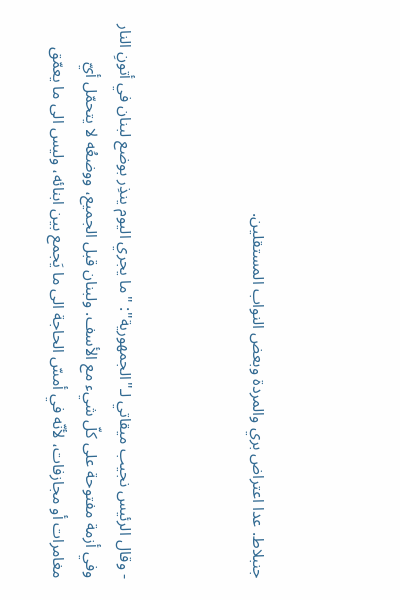جنبلاط. عدا اعتراض بري والمردة وبعض النواب المستقلين.



- وقال الرئيس نجيب ميقاتي لـ"الجمهورية": "ما يجري اليوم ينذِر بوضع لبنان في أتونِ النار وفي أزمة مفتوحة على كلّ شيء مع الأسف. ولبنان قبل الجميع، ووضعُه لا يتحمّل أيّ مغامرات أو مجازفات، لأنّه في أمسّ الحاجة الى ما يَجمع بين ابنائه، وليس الى ما يعمّق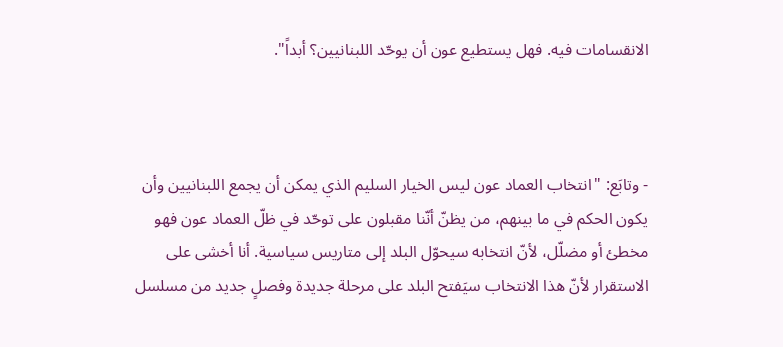الانقسامات فيه. فهل يستطيع عون أن يوحّد اللبنانيين؟ أبداً".



- وتابَع: "انتخاب العماد عون ليس الخيار السليم الذي يمكن أن يجمع اللبنانيين وأن يكون الحكم في ما بينهم، من يظنّ أنّنا مقبلون على توحّد في ظلّ العماد عون فهو مخطئ أو مضلّل، لأنّ انتخابه سيحوّل البلد إلى متاريس سياسية. أنا أخشى على الاستقرار لأنّ هذا الانتخاب سيَفتح البلد على مرحلة جديدة وفصلٍ جديد من مسلسل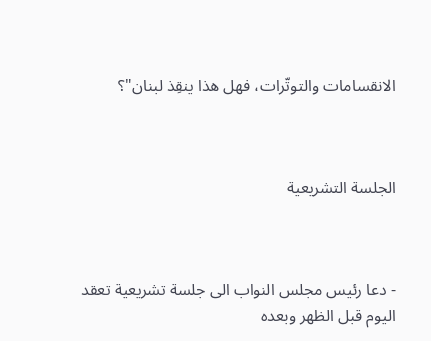الانقسامات والتوتّرات، فهل هذا ينقِذ لبنان"؟



الجلسة التشريعية



- دعا رئيس مجلس النواب الى جلسة تشريعية تعقد اليوم قبل الظهر وبعده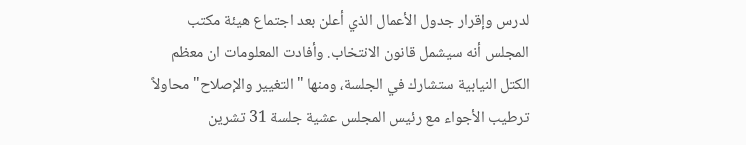لدرس وإقرار جدول الأعمال الذي أعلن بعد اجتماع هيئة مكتب المجلس أنه سيشمل قانون الانتخاب. وأفادت المعلومات ان معظم الكتل النيابية ستشارك في الجلسة، ومنها "التغيير والإصلاح" محاولاً ترطيب الأجواء مع رئيس المجلس عشية جلسة 31 تشرين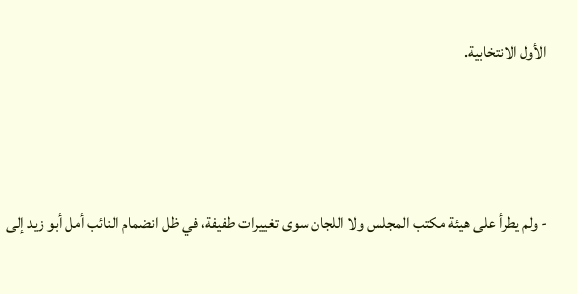الأول الانتخابية.



- ولم يطرأ على هيئة مكتب المجلس ولا اللجان سوى تغييرات طفيفة، في ظل انضمام النائب أمل أبو زيد إلى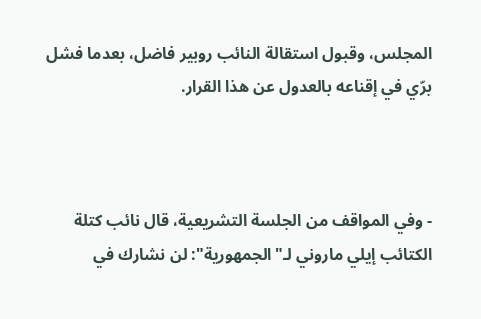المجلس، وقبول استقالة النائب روبير فاضل، بعدما فشل برّي في إقناعه بالعدول عن هذا القرار.



- وفي المواقف من الجلسة التشريعية، قال نائب كتلة الكتائب إيلي ماروني لـ"الجمهورية": لن نشارك في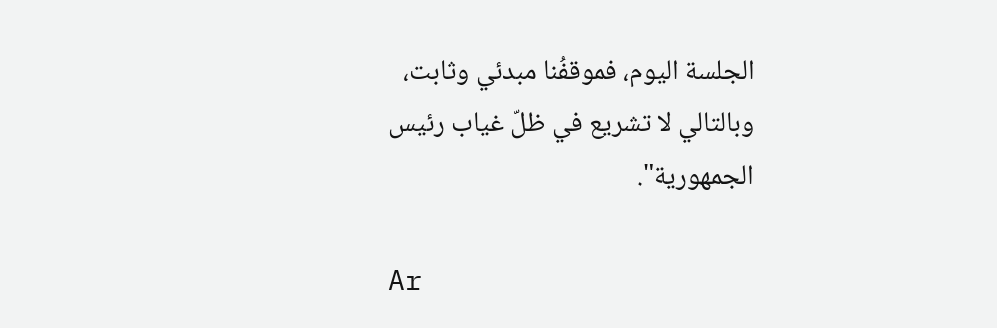الجلسة اليوم، فموقفُنا مبدئي وثابت، وبالتالي لا تشريع في ظلّ غياب رئيس الجمهورية".

Ar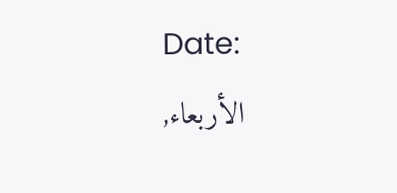Date:
الأربعاء,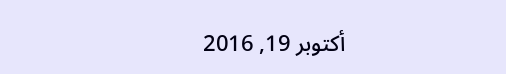أكتوبر 19, 2016